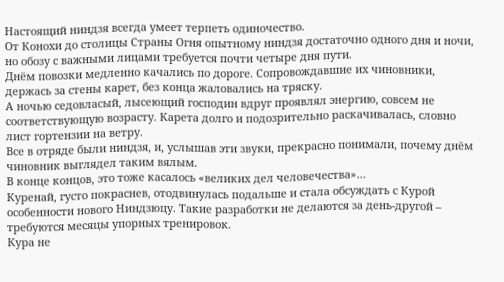Настоящий ниндзя всегда умеет терпеть одиночество.
От Конохи до столицы Страны Огня опытному ниндзя достаточно одного дня и ночи, но обозу с важными лицами требуется почти четыре дня пути.
Днём повозки медленно качались по дороге. Сопровождавшие их чиновники, держась за стены карет, без конца жаловались на тряску.
А ночью седовласый, лысеющий господин вдруг проявлял энергию, совсем не соответствующую возрасту. Карета долго и подозрительно раскачивалась, словно лист гортензии на ветру.
Все в отряде были ниндзя, и, услышав эти звуки, прекрасно понимали, почему днём чиновник выглядел таким вялым.
В конце концов, это тоже касалось «великих дел человечества»…
Куренай, густо покраснев, отодвинулась подальше и стала обсуждать с Курой особенности нового Ниндзюцу. Такие разработки не делаются за день-другой – требуются месяцы упорных тренировок.
Кура не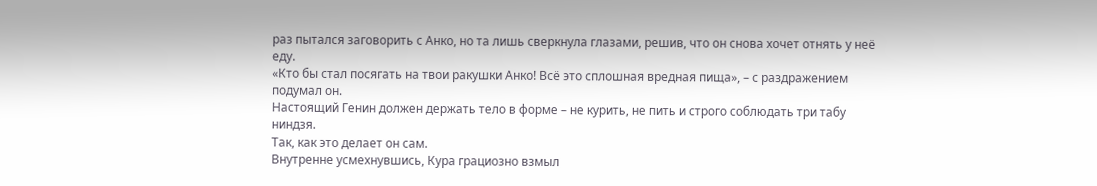раз пытался заговорить с Анко, но та лишь сверкнула глазами, решив, что он снова хочет отнять у неё еду.
«Кто бы стал посягать на твои ракушки Анко! Всё это сплошная вредная пища», – с раздражением подумал он.
Настоящий Генин должен держать тело в форме – не курить, не пить и строго соблюдать три табу ниндзя.
Так, как это делает он сам.
Внутренне усмехнувшись, Кура грациозно взмыл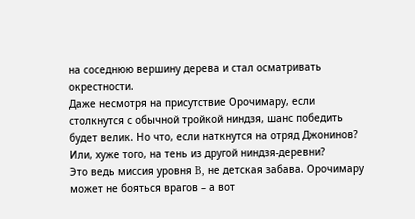на соседнюю вершину дерева и стал осматривать окрестности.
Даже несмотря на присутствие Орочимару, если столкнутся с обычной тройкой ниндзя, шанс победить будет велик. Но что, если наткнутся на отряд Джонинов? Или, хуже того, на тень из другой ниндзя-деревни?
Это ведь миссия уровня B, не детская забава. Орочимару может не бояться врагов – а вот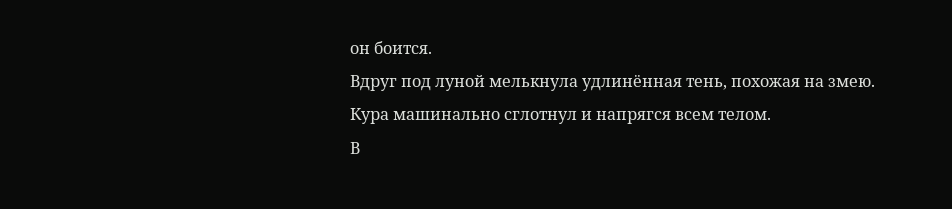он боится.
Вдруг под луной мелькнула удлинённая тень, похожая на змею. Кура машинально сглотнул и напрягся всем телом.
В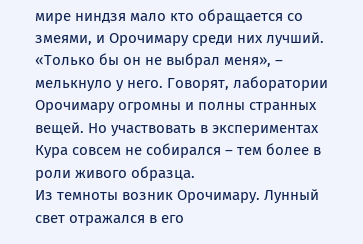мире ниндзя мало кто обращается со змеями, и Орочимару среди них лучший.
«Только бы он не выбрал меня», – мелькнуло у него. Говорят, лаборатории Орочимару огромны и полны странных вещей. Но участвовать в экспериментах Кура совсем не собирался – тем более в роли живого образца.
Из темноты возник Орочимару. Лунный свет отражался в его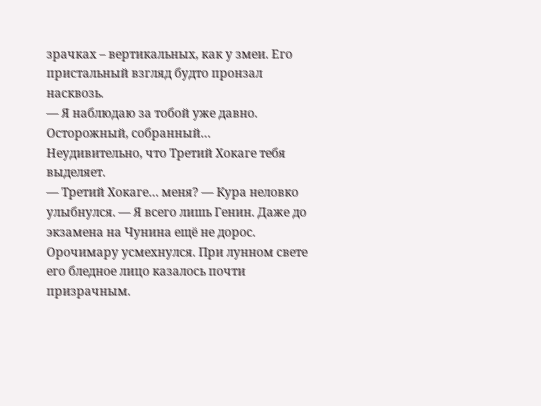зрачках – вертикальных, как у змеи. Его пристальный взгляд будто пронзал насквозь.
— Я наблюдаю за тобой уже давно. Осторожный, собранный… Неудивительно, что Третий Хокаге тебя выделяет.
— Третий Хокаге… меня? — Кура неловко улыбнулся. — Я всего лишь Генин. Даже до экзамена на Чунина ещё не дорос.
Орочимару усмехнулся. При лунном свете его бледное лицо казалось почти призрачным.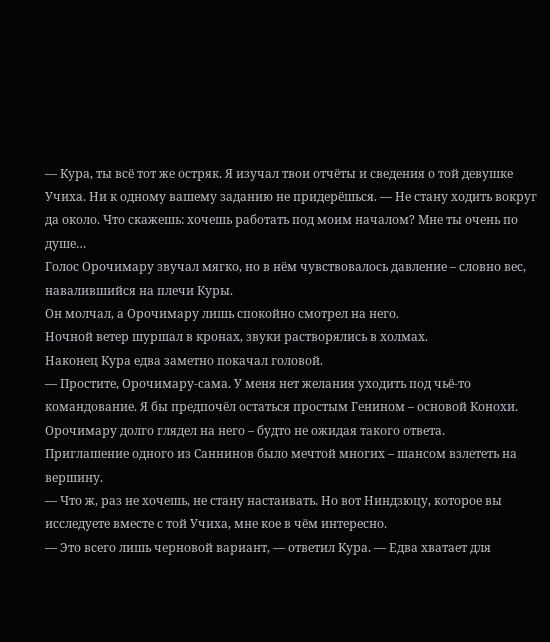— Кура, ты всё тот же остряк. Я изучал твои отчёты и сведения о той девушке Учиха. Ни к одному вашему заданию не придерёшься. — Не стану ходить вокруг да около. Что скажешь: хочешь работать под моим началом? Мне ты очень по душе…
Голос Орочимару звучал мягко, но в нём чувствовалось давление – словно вес, навалившийся на плечи Куры.
Он молчал, а Орочимару лишь спокойно смотрел на него.
Ночной ветер шуршал в кронах, звуки растворялись в холмах.
Наконец Кура едва заметно покачал головой.
— Простите, Орочимару-сама. У меня нет желания уходить под чьё-то командование. Я бы предпочёл остаться простым Генином – основой Конохи.
Орочимару долго глядел на него – будто не ожидая такого ответа.
Приглашение одного из Саннинов было мечтой многих – шансом взлететь на вершину.
— Что ж, раз не хочешь, не стану настаивать. Но вот Ниндзюцу, которое вы исследуете вместе с той Учиха, мне кое в чём интересно.
— Это всего лишь черновой вариант, — ответил Кура. — Едва хватает для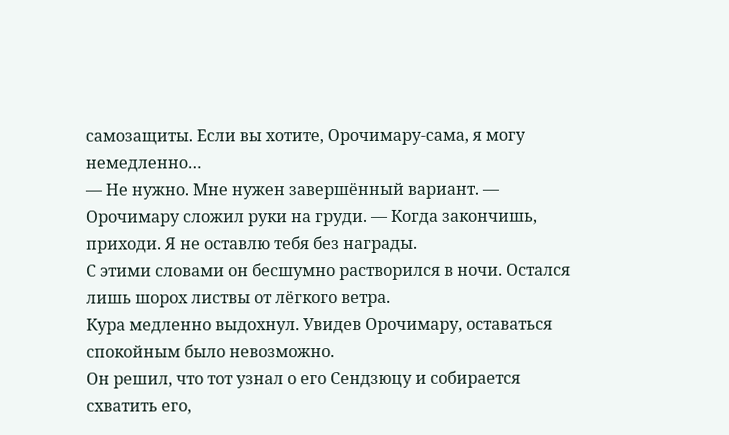самозащиты. Если вы хотите, Орочимару-сама, я могу немедленно…
— Не нужно. Мне нужен завершённый вариант. — Орочимару сложил руки на груди. — Когда закончишь, приходи. Я не оставлю тебя без награды.
С этими словами он бесшумно растворился в ночи. Остался лишь шорох листвы от лёгкого ветра.
Кура медленно выдохнул. Увидев Орочимару, оставаться спокойным было невозможно.
Он решил, что тот узнал о его Сендзюцу и собирается схватить его,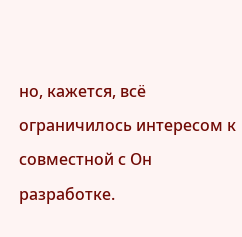но, кажется, всё ограничилось интересом к совместной с Он разработке.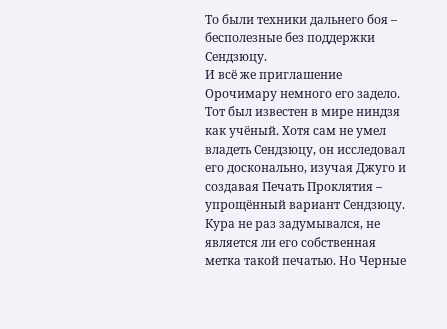То были техники дальнего боя – бесполезные без поддержки Сендзюцу.
И всё же приглашение Орочимару немного его задело.
Тот был известен в мире ниндзя как учёный. Хотя сам не умел владеть Сендзюцу, он исследовал его досконально, изучая Джуго и создавая Печать Проклятия – упрощённый вариант Сендзюцу.
Кура не раз задумывался, не является ли его собственная метка такой печатью. Но Черные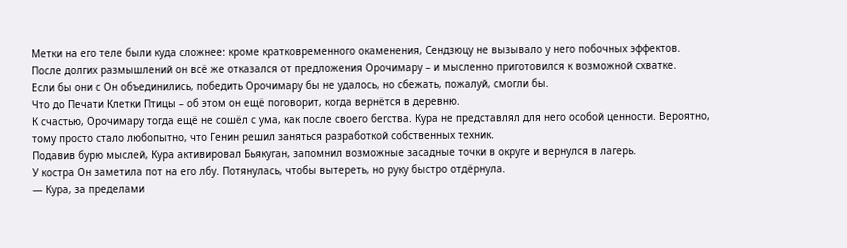Метки на его теле были куда сложнее: кроме кратковременного окаменения, Сендзюцу не вызывало у него побочных эффектов.
После долгих размышлений он всё же отказался от предложения Орочимару – и мысленно приготовился к возможной схватке.
Если бы они с Он объединились, победить Орочимару бы не удалось, но сбежать, пожалуй, смогли бы.
Что до Печати Клетки Птицы – об этом он ещё поговорит, когда вернётся в деревню.
К счастью, Орочимару тогда ещё не сошёл с ума, как после своего бегства. Кура не представлял для него особой ценности. Вероятно, тому просто стало любопытно, что Генин решил заняться разработкой собственных техник.
Подавив бурю мыслей, Кура активировал Бьякуган, запомнил возможные засадные точки в округе и вернулся в лагерь.
У костра Он заметила пот на его лбу. Потянулась, чтобы вытереть, но руку быстро отдёрнула.
— Кура, за пределами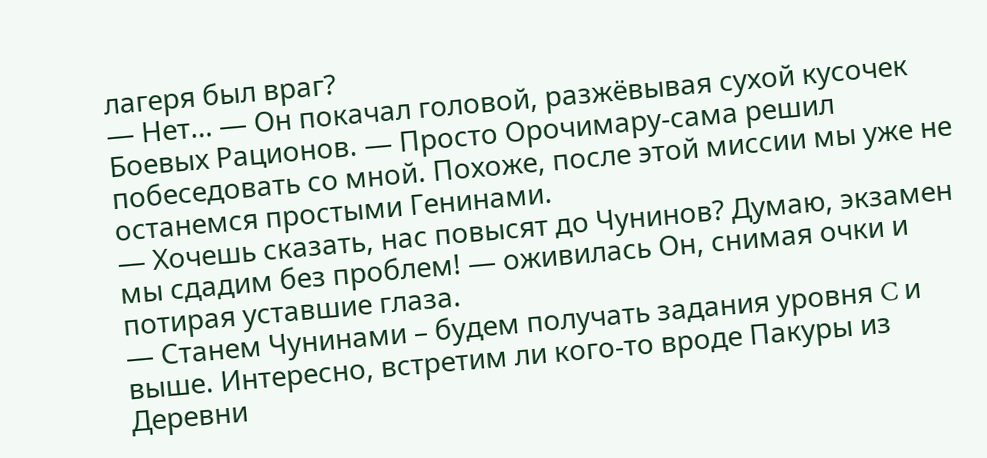лагеря был враг?
— Нет… — Он покачал головой, разжёвывая сухой кусочек Боевых Рационов. — Просто Орочимару-сама решил побеседовать со мной. Похоже, после этой миссии мы уже не останемся простыми Генинами.
— Хочешь сказать, нас повысят до Чунинов? Думаю, экзамен мы сдадим без проблем! — оживилась Он, снимая очки и потирая уставшие глаза.
— Станем Чунинами – будем получать задания уровня C и выше. Интересно, встретим ли кого-то вроде Пакуры из Деревни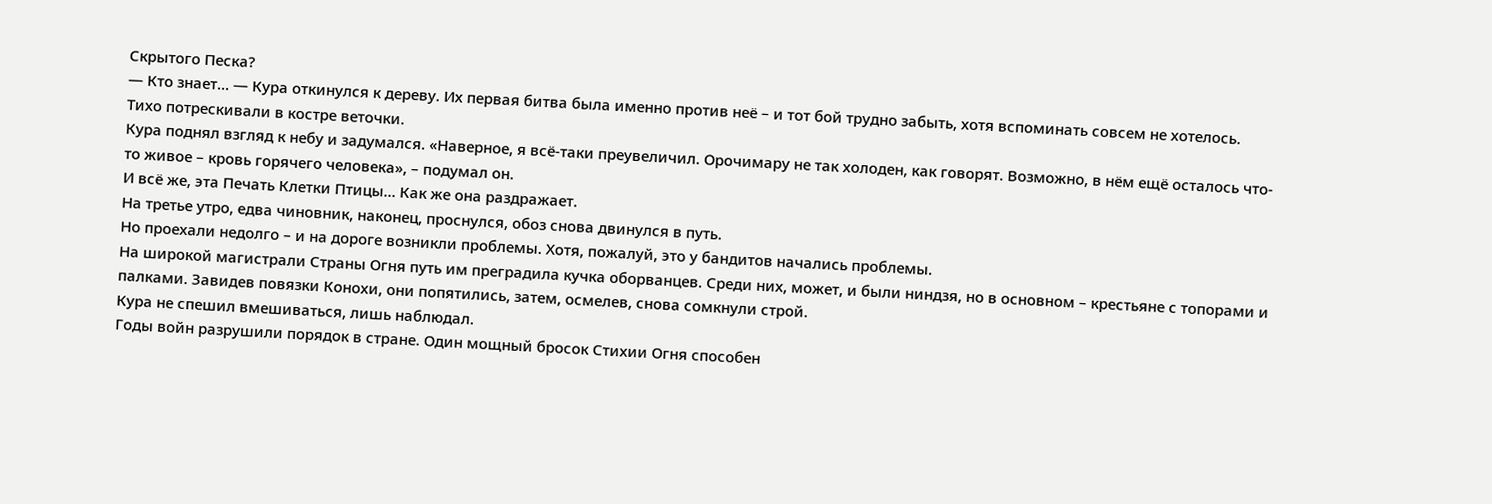Скрытого Песка?
— Кто знает… — Кура откинулся к дереву. Их первая битва была именно против неё – и тот бой трудно забыть, хотя вспоминать совсем не хотелось.
Тихо потрескивали в костре веточки.
Кура поднял взгляд к небу и задумался. «Наверное, я всё-таки преувеличил. Орочимару не так холоден, как говорят. Возможно, в нём ещё осталось что-то живое – кровь горячего человека», – подумал он.
И всё же, эта Печать Клетки Птицы… Как же она раздражает.
На третье утро, едва чиновник, наконец, проснулся, обоз снова двинулся в путь.
Но проехали недолго – и на дороге возникли проблемы. Хотя, пожалуй, это у бандитов начались проблемы.
На широкой магистрали Страны Огня путь им преградила кучка оборванцев. Среди них, может, и были ниндзя, но в основном – крестьяне с топорами и палками. Завидев повязки Конохи, они попятились, затем, осмелев, снова сомкнули строй.
Кура не спешил вмешиваться, лишь наблюдал.
Годы войн разрушили порядок в стране. Один мощный бросок Стихии Огня способен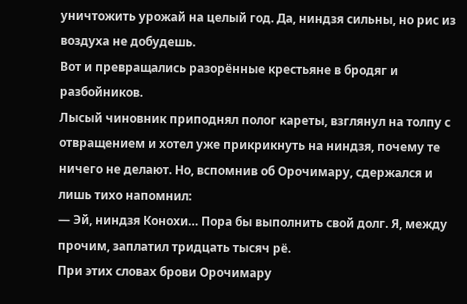уничтожить урожай на целый год. Да, ниндзя сильны, но рис из воздуха не добудешь.
Вот и превращались разорённые крестьяне в бродяг и разбойников.
Лысый чиновник приподнял полог кареты, взглянул на толпу с отвращением и хотел уже прикрикнуть на ниндзя, почему те ничего не делают. Но, вспомнив об Орочимару, сдержался и лишь тихо напомнил:
— Эй, ниндзя Конохи… Пора бы выполнить свой долг. Я, между прочим, заплатил тридцать тысяч рё.
При этих словах брови Орочимару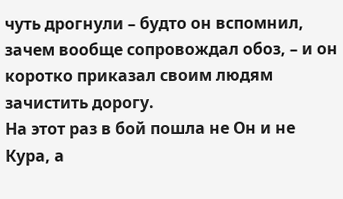чуть дрогнули – будто он вспомнил, зачем вообще сопровождал обоз, – и он коротко приказал своим людям зачистить дорогу.
На этот раз в бой пошла не Он и не Кура, а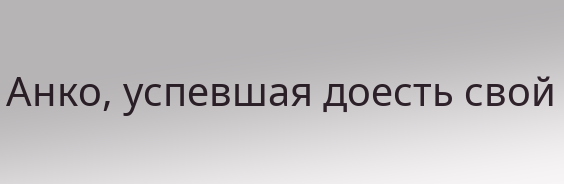Анко, успевшая доесть свой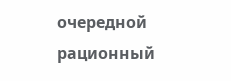очередной рационный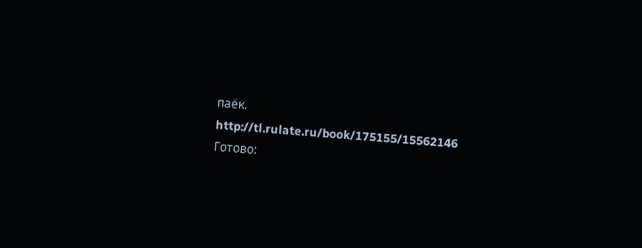паёк.
http://tl.rulate.ru/book/175155/15562146
Готово: